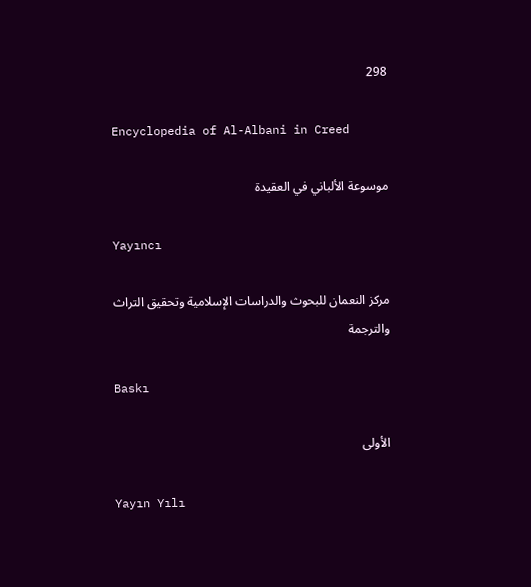298

Encyclopedia of Al-Albani in Creed

موسوعة الألباني في العقيدة

Yayıncı

مركز النعمان للبحوث والدراسات الإسلامية وتحقيق التراث والترجمة

Baskı

الأولى

Yayın Yılı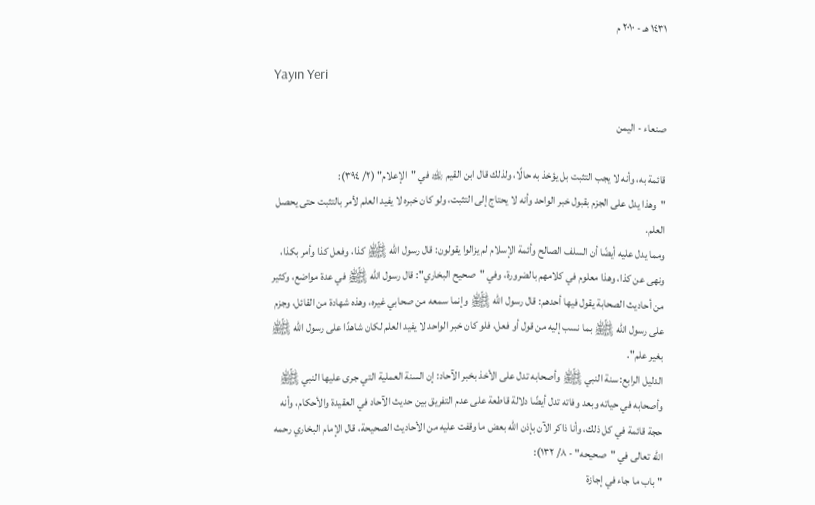١٤٣١ هـ - ٢٠١٠ م

Yayın Yeri

صنعاء - اليمن

قائمة به، وأنه لا يجب التثبت بل يؤخذ به حالًا، ولذلك قال ابن القيم ﵀ في "الإعلام" (٢/ ٣٩٤):
"وهذا يدل على الجزم بقبول خبر الواحد وأنه لا يحتاج إلى التثبت، ولو كان خبره لا يفيد العلم لأمر بالتثبت حتى يحصل العلم.
ومما يدل عليه أيضًا أن السلف الصالح وأئمة الإسلام لم يزالوا يقولون: قال رسول الله ﵌ كذا، وفعل كذا وأمر بكذا، ونهى عن كذا، وهذا معلوم في كلامهم بالضرورة، وفي "صحيح البخاري": قال رسول الله ﵌ في عدة مواضع، وكثير من أحاديث الصحابة يقول فيها أحدهم: قال رسول الله ﵌ وإنما سمعه من صحابي غيره، وهذه شهادة من القائل، وجزم على رسول الله ﵌ بما نسب إليه من قول أو فعل، فلو كان خبر الواحد لا يفيد العلم لكان شاهدًا على رسول الله ﵌ بغير علم".
الدليل الرابع: سنة النبي ﵌ وأصحابه تدل على الأخذ بخبر الآحاد: إن السنة العملية التي جرى عليها النبي ﵌ وأصحابه في حياته وبعد وفاته تدل أيضًا دلالة قاطعة على عدم التفريق بين حديث الآحاد في العقيدة والأحكام، وأنه حجة قائمة في كل ذلك، وأنا ذاكر الآن بإذن الله بعض ما وقفت عليه من الأحاديث الصحيحة، قال الإمام البخاري رحمه الله تعالى في "صحيحه" - ٨/ ١٣٢):
" باب ما جاء في إجازة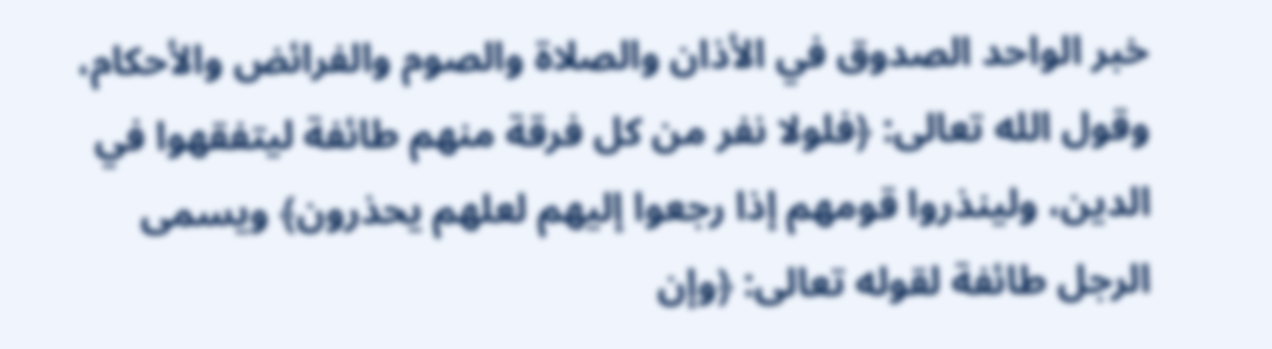خبر الواحد الصدوق في الأذان والصلاة والصوم والفرائض والأحكام، وقول الله تعالى: ﴿فلولا نفر من كل فرقة منهم طائفة ليتفقهوا في الدين، ولينذروا قومهم إذا رجعوا إليهم لعلهم يحذرون﴾ ويسمى الرجل طائفة لقوله تعالى: ﴿وإن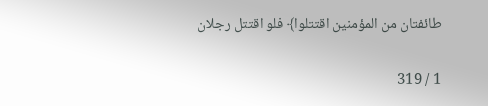طائفتان من المؤمنين اقتتلوا﴾ فلو اقتتل رجلان

1 / 319